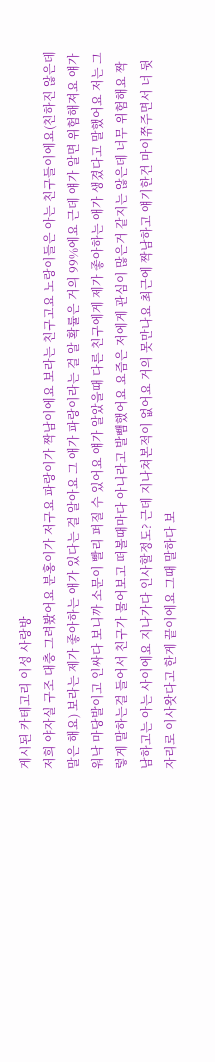게시된 카테고리 이성 사랑방
저희 야자실 구조 대충 그려봤어요 분홍이가 저구요 파랑이가 짝남이에요 보라는 친구고요 노랑이들은 아는 친구들이에요(친하진 않은데 말은 해요) 보라는 제가 좋아하는 애가 있다는 걸 알아요 그 애가 파랑이라는 걸 알 확률은 거의 99%에요 근데 얘가 알면 위험해져요 얘가 워낙 마당발이고 인싸다 보니까 소문이 빨리 퍼질 수 있어요 얘가 알았을때 다른 친구에게 제가 좋아하는 애가 생겼다고 말했어요 저는 그렇게 말하는걸 들어서 친구가 물어보고 떠볼때마다 아니라고 발뺌했어요 요즘은 저에게 관심이 많은거 같지는 않은데 너무 위험해요 짝남하고는 아는 사이에요 지나가다 인사할정도? 근데 지나쳐본적이 없어요 거의 못만나요 최근에 짝남하고 얘기한건 마이쮸주면서 너 뒷자리로 이사왓다고 한게 끝이에요 그때 말하다 보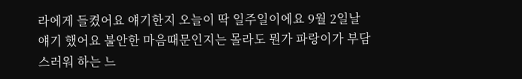라에게 들켰어요 얘기한지 오늘이 딱 일주일이에요 9월 2일날 얘기 했어요 불안한 마음때문인지는 몰라도 뭔가 파랑이가 부담스러워 하는 느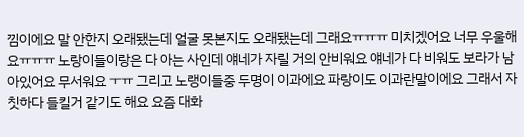낌이에요 말 안한지 오래됐는데 얼굴 못본지도 오래됐는데 그래요ㅠㅠㅠ 미치겠어요 너무 우울해요ㅠㅠㅠ 노랑이들이랑은 다 아는 사인데 얘네가 자릴 거의 안비워요 얘네가 다 비워도 보라가 남아있어요 무서워요 ㅜㅠ 그리고 노랭이들중 두명이 이과에요 파랑이도 이과란말이에요 그래서 자칫하다 들킬거 같기도 해요 요즘 대화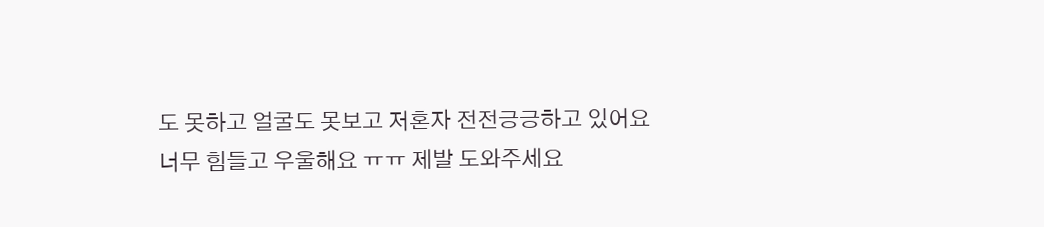도 못하고 얼굴도 못보고 저혼자 전전긍긍하고 있어요 너무 힘들고 우울해요 ㅠㅠ 제발 도와주세요